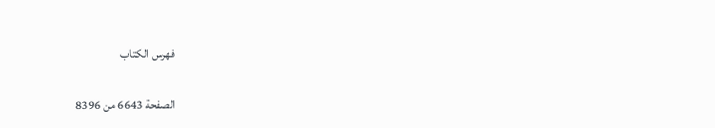فهرس الكتاب

الصفحة 6643 من 8396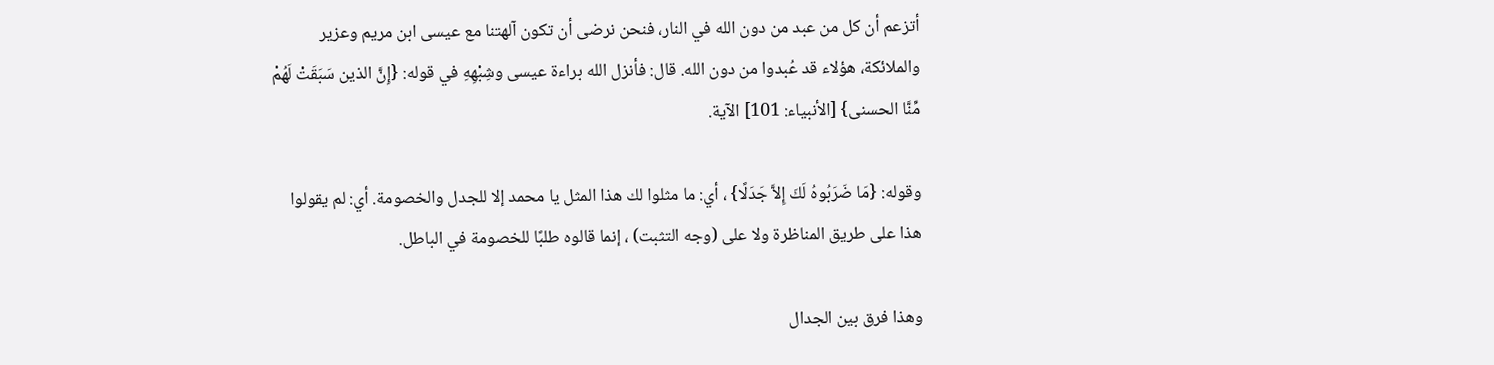أتزعم أن كل من عبد من دون الله في النار، فنحن نرضى أن تكون آلهتنا مع عيسى ابن مريم وعزير والملائكة، هؤلاء قد عُبدوا من دون الله. قال: فأنزل الله براءة عيسى وشِبْهِهِ في قوله: {إِنَّ الذين سَبَقَتْ لَهُمْ مِّنَّا الحسنى} [الأنبياء: 101] الآية.

وقوله: {مَا ضَرَبُوهُ لَكَ إِلاَّ جَدَلًا} ، أي: ما مثلوا لك هذا المثل يا محمد إلا للجدل والخصومة. أي: لم يقولوا هذا على طريق المناظرة ولا على (وجه التثبت) ، إنما قالوه طلبًا للخصومة في الباطل.

وهذا فرق بين الجدال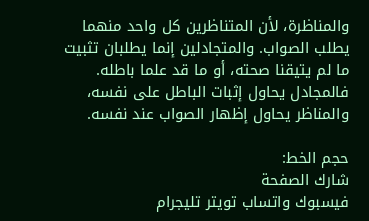والمناظرة، لأن المتناظرين كل واحد منهما يطلب الصواب. والمتجادلين إنما يطلبان تثبيت ما لم يتيقنا صحته، أو ما قد علما باطله. فالمجادل يحاول إثبات الباطل على نفسه، والمناظر يحاول إظهار الصواب عند نفسه.

حجم الخط:
شارك الصفحة
فيسبوك واتساب تويتر تليجرام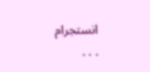انستجرام
. . .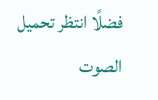فضلًا انتظر تحميل الصوت